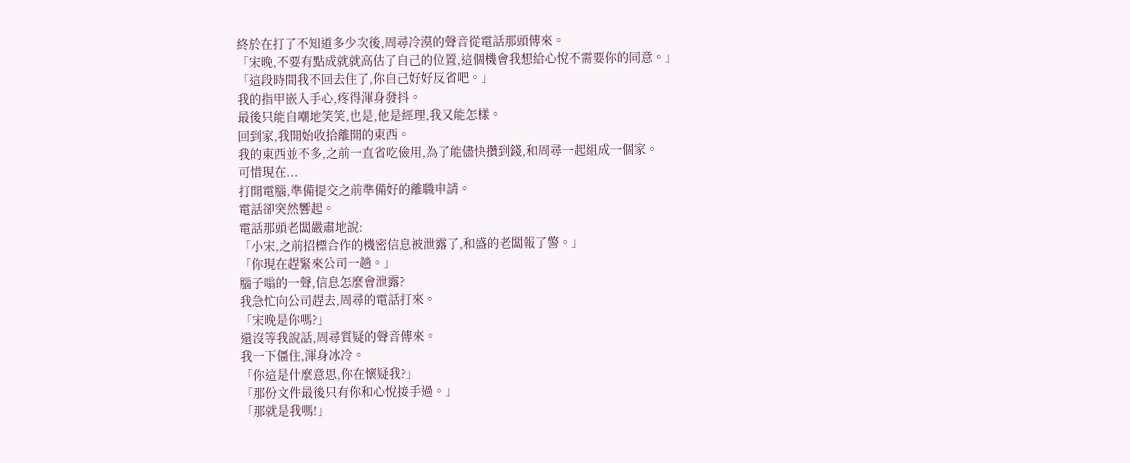終於在打了不知道多少次後,周尋冷漠的聲音從電話那頭傳來。
「宋晚,不要有點成就就高估了自己的位置,這個機會我想給心悅不需要你的同意。」
「這段時間我不回去住了,你自己好好反省吧。」
我的指甲嵌入手心,疼得渾身發抖。
最後只能自嘲地笑笑,也是,他是經理,我又能怎樣。
回到家,我開始收拾離開的東西。
我的東西並不多,之前一直省吃儉用,為了能儘快攢到錢,和周尋一起組成一個家。
可惜現在...
打開電腦,準備提交之前準備好的離職申請。
電話卻突然響起。
電話那頭老闆嚴肅地說:
「小宋,之前招標合作的機密信息被泄露了,和盛的老闆報了警。」
「你現在趕緊來公司一趟。」
腦子嗡的一聲,信息怎麼會泄露?
我急忙向公司趕去,周尋的電話打來。
「宋晚是你嗎?」
還沒等我說話,周尋質疑的聲音傳來。
我一下僵住,渾身冰冷。
「你這是什麼意思,你在懷疑我?」
「那份文件最後只有你和心悅接手過。」
「那就是我嗎!」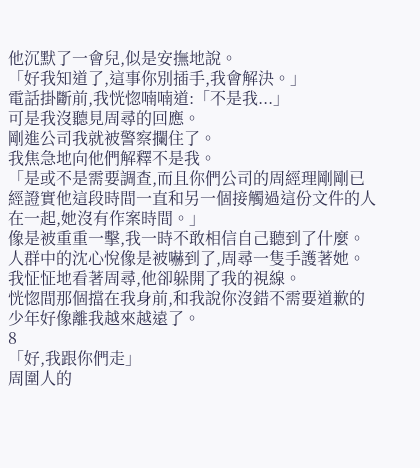他沉默了一會兒,似是安撫地說。
「好我知道了,這事你別插手,我會解決。」
電話掛斷前,我恍惚喃喃道:「不是我...」
可是我沒聽見周尋的回應。
剛進公司我就被警察攔住了。
我焦急地向他們解釋不是我。
「是或不是需要調查,而且你們公司的周經理剛剛已經證實他這段時間一直和另一個接觸過這份文件的人在一起,她沒有作案時間。」
像是被重重一擊,我一時不敢相信自己聽到了什麼。
人群中的沈心悅像是被嚇到了,周尋一隻手護著她。
我怔怔地看著周尋,他卻躲開了我的視線。
恍惚間那個擋在我身前,和我說你沒錯不需要道歉的少年好像離我越來越遠了。
8
「好,我跟你們走」
周圍人的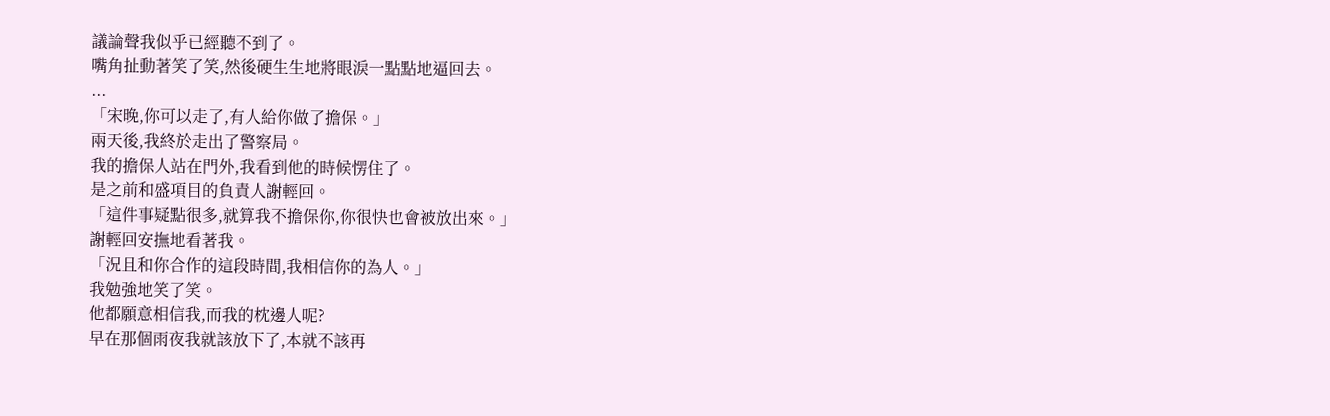議論聲我似乎已經聽不到了。
嘴角扯動著笑了笑,然後硬生生地將眼淚一點點地逼回去。
...
「宋晚,你可以走了,有人給你做了擔保。」
兩天後,我終於走出了警察局。
我的擔保人站在門外,我看到他的時候愣住了。
是之前和盛項目的負責人謝輕回。
「這件事疑點很多,就算我不擔保你,你很快也會被放出來。」
謝輕回安撫地看著我。
「況且和你合作的這段時間,我相信你的為人。」
我勉強地笑了笑。
他都願意相信我,而我的枕邊人呢?
早在那個雨夜我就該放下了,本就不該再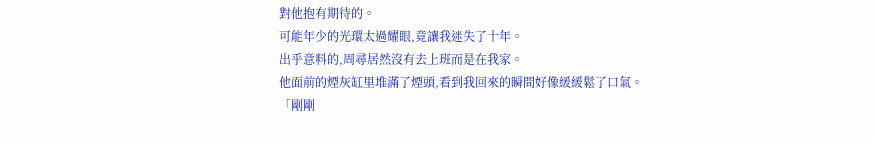對他抱有期待的。
可能年少的光環太過耀眼,竟讓我迷失了十年。
出乎意料的,周尋居然沒有去上班而是在我家。
他面前的煙灰缸里堆滿了煙頭,看到我回來的瞬間好像緩緩鬆了口氣。
「剛剛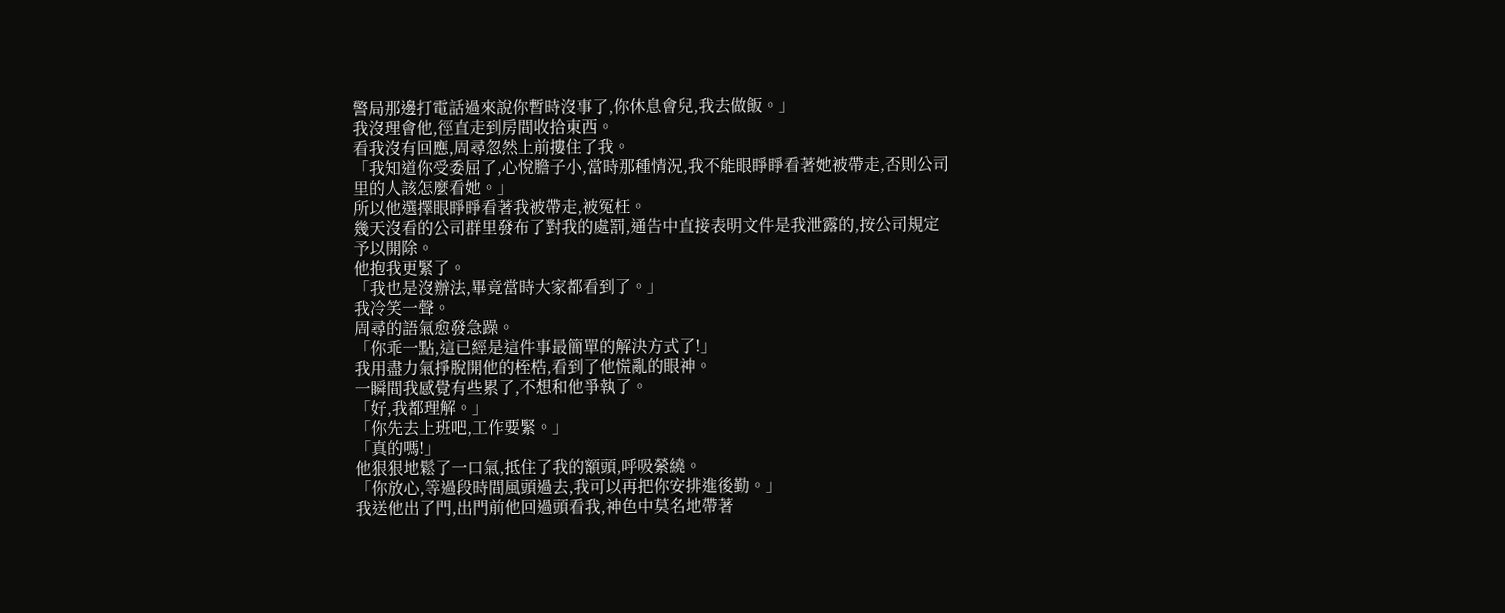警局那邊打電話過來說你暫時沒事了,你休息會兒,我去做飯。」
我沒理會他,徑直走到房間收拾東西。
看我沒有回應,周尋忽然上前摟住了我。
「我知道你受委屈了,心悅膽子小,當時那種情況,我不能眼睜睜看著她被帶走,否則公司里的人該怎麼看她。」
所以他選擇眼睜睜看著我被帶走,被冤枉。
幾天沒看的公司群里發布了對我的處罰,通告中直接表明文件是我泄露的,按公司規定予以開除。
他抱我更緊了。
「我也是沒辦法,畢竟當時大家都看到了。」
我冷笑一聲。
周尋的語氣愈發急躁。
「你乖一點,這已經是這件事最簡單的解決方式了!」
我用盡力氣掙脫開他的桎梏,看到了他慌亂的眼神。
一瞬間我感覺有些累了,不想和他爭執了。
「好,我都理解。」
「你先去上班吧,工作要緊。」
「真的嗎!」
他狠狠地鬆了一口氣,抵住了我的額頭,呼吸縈繞。
「你放心,等過段時間風頭過去,我可以再把你安排進後勤。」
我送他出了門,出門前他回過頭看我,神色中莫名地帶著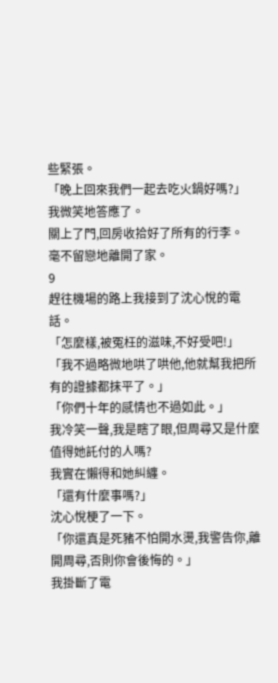些緊張。
「晚上回來我們一起去吃火鍋好嗎?」
我微笑地答應了。
關上了門,回房收拾好了所有的行李。
毫不留戀地離開了家。
9
趕往機場的路上我接到了沈心悅的電話。
「怎麼樣,被冤枉的滋味,不好受吧!」
「我不過略微地哄了哄他,他就幫我把所有的證據都抹平了。」
「你們十年的感情也不過如此。」
我冷笑一聲,我是瞎了眼,但周尋又是什麼值得她託付的人嗎?
我實在懶得和她糾纏。
「還有什麼事嗎?」
沈心悅梗了一下。
「你還真是死豬不怕開水燙,我警告你,離開周尋,否則你會後悔的。」
我掛斷了電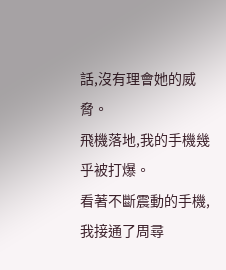話,沒有理會她的威脅。
飛機落地,我的手機幾乎被打爆。
看著不斷震動的手機,我接通了周尋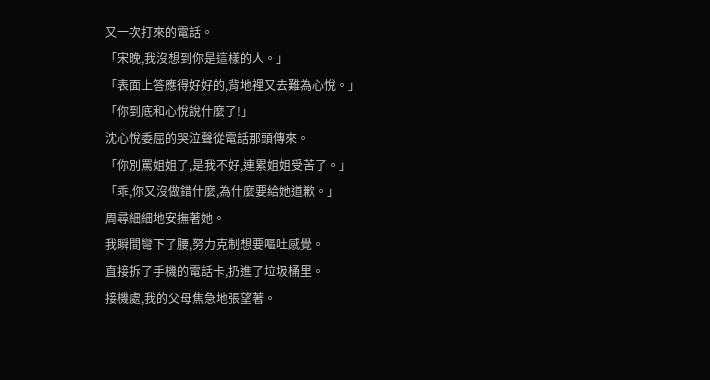又一次打來的電話。
「宋晚,我沒想到你是這樣的人。」
「表面上答應得好好的,背地裡又去難為心悅。」
「你到底和心悅說什麼了!」
沈心悅委屈的哭泣聲從電話那頭傳來。
「你別罵姐姐了,是我不好,連累姐姐受苦了。」
「乖,你又沒做錯什麼,為什麼要給她道歉。」
周尋細細地安撫著她。
我瞬間彎下了腰,努力克制想要嘔吐感覺。
直接拆了手機的電話卡,扔進了垃圾桶里。
接機處,我的父母焦急地張望著。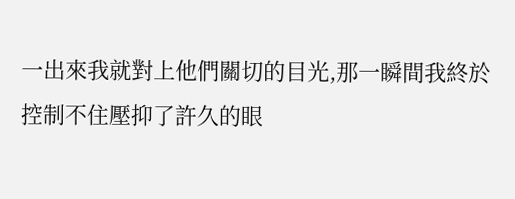一出來我就對上他們關切的目光,那一瞬間我終於控制不住壓抑了許久的眼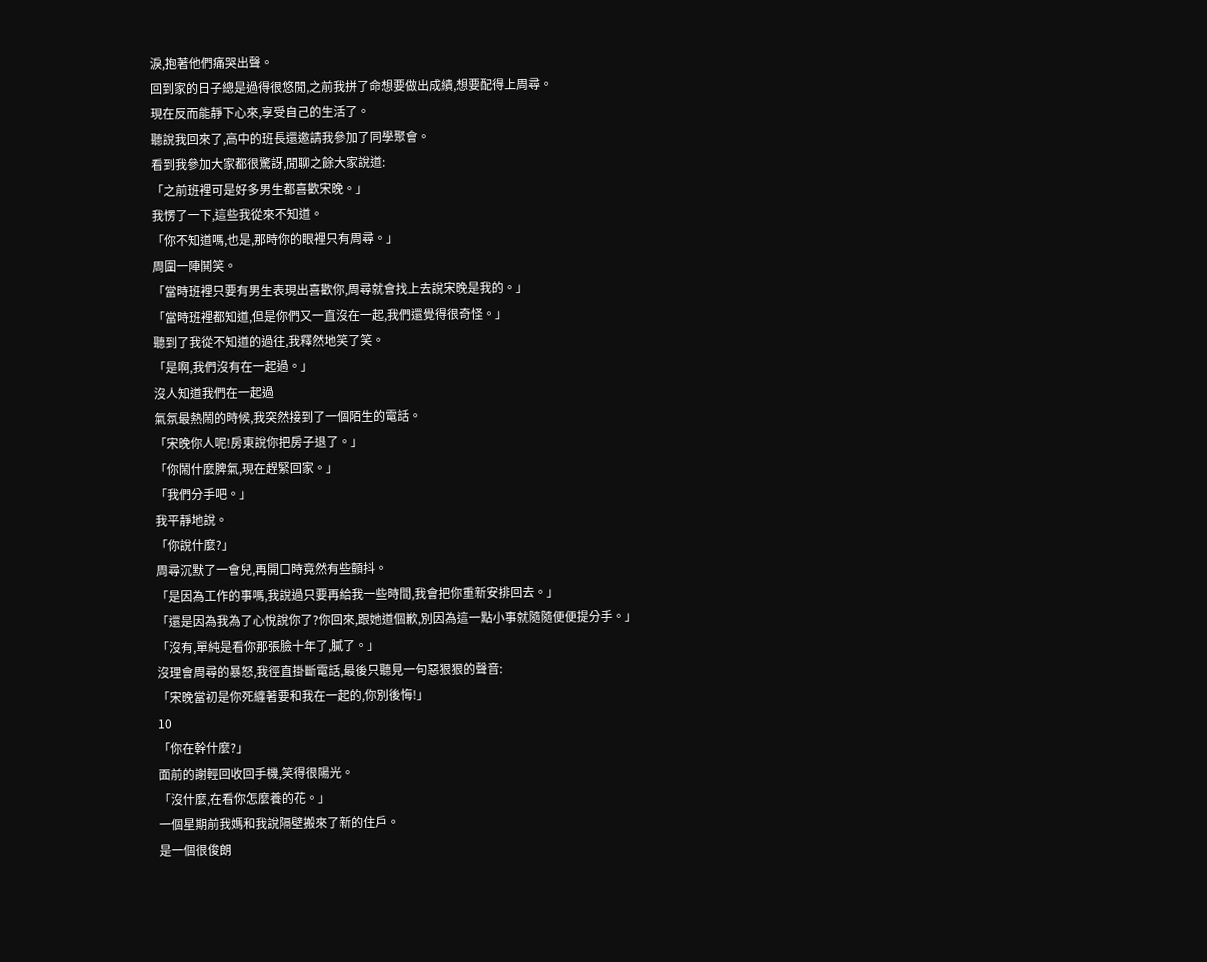淚,抱著他們痛哭出聲。
回到家的日子總是過得很悠閒,之前我拼了命想要做出成績,想要配得上周尋。
現在反而能靜下心來,享受自己的生活了。
聽說我回來了,高中的班長還邀請我參加了同學聚會。
看到我參加大家都很驚訝,閒聊之餘大家說道:
「之前班裡可是好多男生都喜歡宋晚。」
我愣了一下,這些我從來不知道。
「你不知道嗎,也是,那時你的眼裡只有周尋。」
周圍一陣鬨笑。
「當時班裡只要有男生表現出喜歡你,周尋就會找上去說宋晚是我的。」
「當時班裡都知道,但是你們又一直沒在一起,我們還覺得很奇怪。」
聽到了我從不知道的過往,我釋然地笑了笑。
「是啊,我們沒有在一起過。」
沒人知道我們在一起過
氣氛最熱鬧的時候,我突然接到了一個陌生的電話。
「宋晚你人呢!房東說你把房子退了。」
「你鬧什麼脾氣,現在趕緊回家。」
「我們分手吧。」
我平靜地說。
「你說什麼?」
周尋沉默了一會兒,再開口時竟然有些顫抖。
「是因為工作的事嗎,我說過只要再給我一些時間,我會把你重新安排回去。」
「還是因為我為了心悅說你了?你回來,跟她道個歉,別因為這一點小事就隨隨便便提分手。」
「沒有,單純是看你那張臉十年了,膩了。」
沒理會周尋的暴怒,我徑直掛斷電話,最後只聽見一句惡狠狠的聲音:
「宋晚當初是你死纏著要和我在一起的,你別後悔!」
10
「你在幹什麼?」
面前的謝輕回收回手機,笑得很陽光。
「沒什麼,在看你怎麼養的花。」
一個星期前我媽和我說隔壁搬來了新的住戶。
是一個很俊朗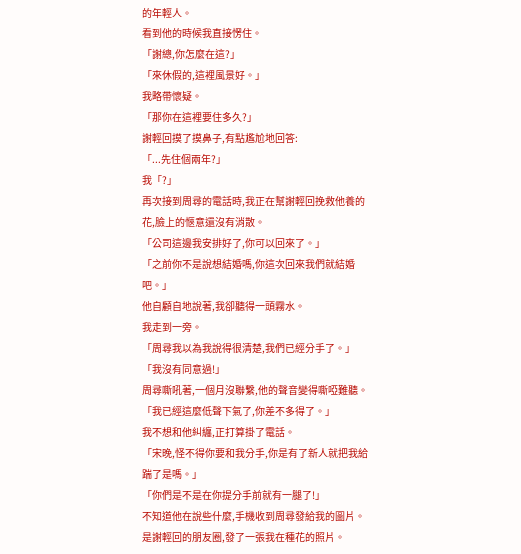的年輕人。
看到他的時候我直接愣住。
「謝總,你怎麼在這?」
「來休假的,這裡風景好。」
我略帶懷疑。
「那你在這裡要住多久?」
謝輕回摸了摸鼻子,有點尷尬地回答:
「...先住個兩年?」
我「?」
再次接到周尋的電話時,我正在幫謝輕回挽救他養的花,臉上的愜意還沒有消散。
「公司這邊我安排好了,你可以回來了。」
「之前你不是說想結婚嗎,你這次回來我們就結婚吧。」
他自顧自地說著,我卻聽得一頭霧水。
我走到一旁。
「周尋我以為我說得很清楚,我們已經分手了。」
「我沒有同意過!」
周尋嘶吼著,一個月沒聯繫,他的聲音變得嘶啞難聽。
「我已經這麼低聲下氣了,你差不多得了。」
我不想和他糾纏,正打算掛了電話。
「宋晚,怪不得你要和我分手,你是有了新人就把我給踹了是嗎。」
「你們是不是在你提分手前就有一腿了!」
不知道他在說些什麼,手機收到周尋發給我的圖片。
是謝輕回的朋友圈,發了一張我在種花的照片。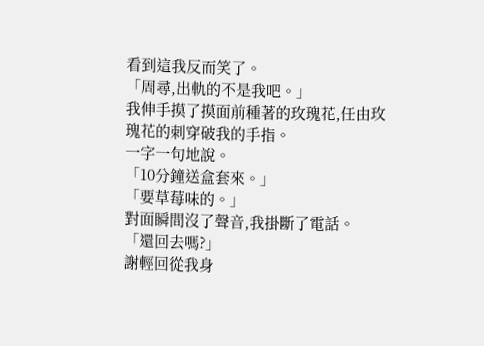看到這我反而笑了。
「周尋,出軌的不是我吧。」
我伸手摸了摸面前種著的玫瑰花,任由玫瑰花的刺穿破我的手指。
一字一句地說。
「10分鐘送盒套來。」
「要草莓味的。」
對面瞬間沒了聲音,我掛斷了電話。
「還回去嗎?」
謝輕回從我身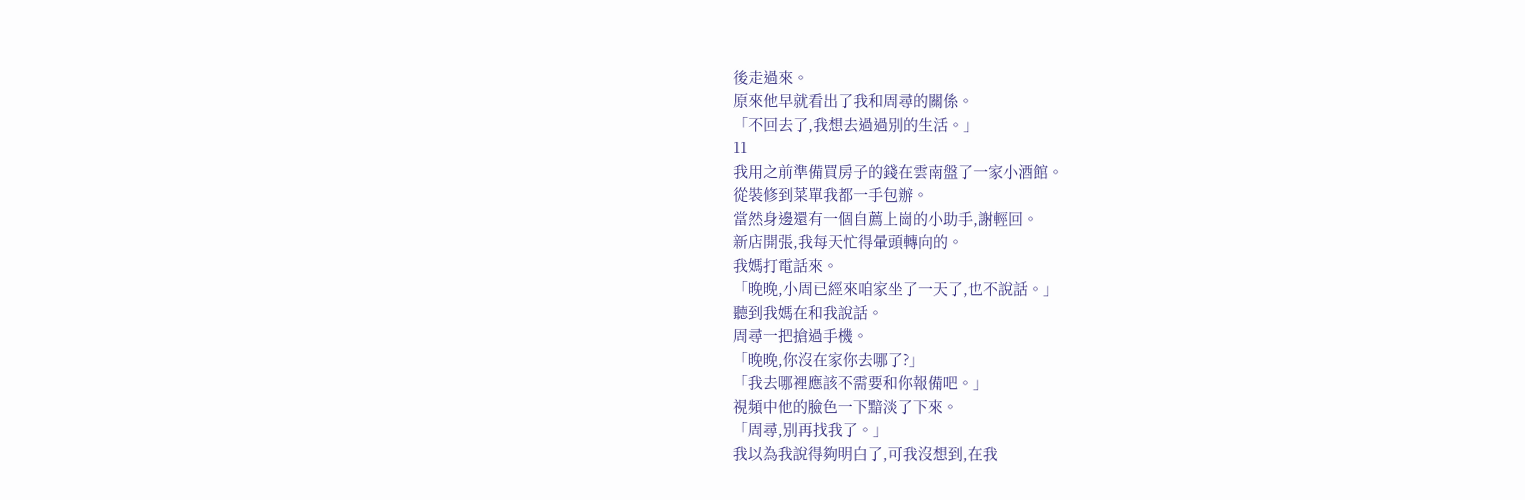後走過來。
原來他早就看出了我和周尋的關係。
「不回去了,我想去過過別的生活。」
11
我用之前準備買房子的錢在雲南盤了一家小酒館。
從裝修到菜單我都一手包辦。
當然身邊還有一個自薦上崗的小助手,謝輕回。
新店開張,我每天忙得暈頭轉向的。
我媽打電話來。
「晚晚,小周已經來咱家坐了一天了,也不說話。」
聽到我媽在和我說話。
周尋一把搶過手機。
「晚晚,你沒在家你去哪了?」
「我去哪裡應該不需要和你報備吧。」
視頻中他的臉色一下黯淡了下來。
「周尋,別再找我了。」
我以為我說得夠明白了,可我沒想到,在我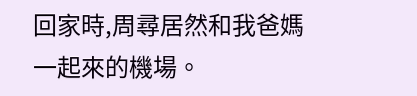回家時,周尋居然和我爸媽一起來的機場。